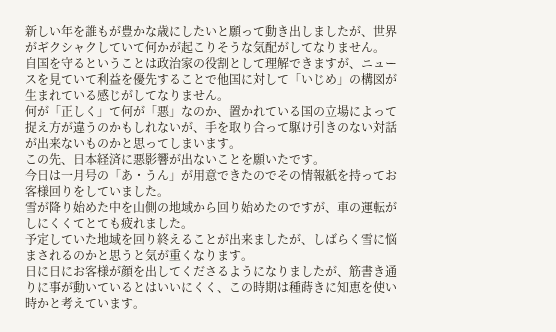新しい年を誰もが豊かな歳にしたいと願って動き出しましたが、世界がギクシャクしていて何かが起こりそうな気配がしてなりません。
自国を守るということは政治家の役割として理解できますが、ニュースを見ていて利益を優先することで他国に対して「いじめ」の構図が生まれている感じがしてなりません。
何が「正しく」て何が「悪」なのか、置かれている国の立場によって捉え方が違うのかもしれないが、手を取り合って駆け引きのない対話が出来ないものかと思ってしまいます。
この先、日本経済に悪影響が出ないことを願いたです。
今日は一月号の「あ・うん」が用意できたのでその情報紙を持ってお客様回りをしていました。
雪が降り始めた中を山側の地域から回り始めたのですが、車の運転がしにくくてとても疲れました。
予定していた地域を回り終えることが出来ましたが、しばらく雪に悩まされるのかと思うと気が重くなります。
日に日にお客様が顔を出してくださるようになりましたが、筋書き通りに事が動いているとはいいにくく、この時期は種蒔きに知恵を使い時かと考えています。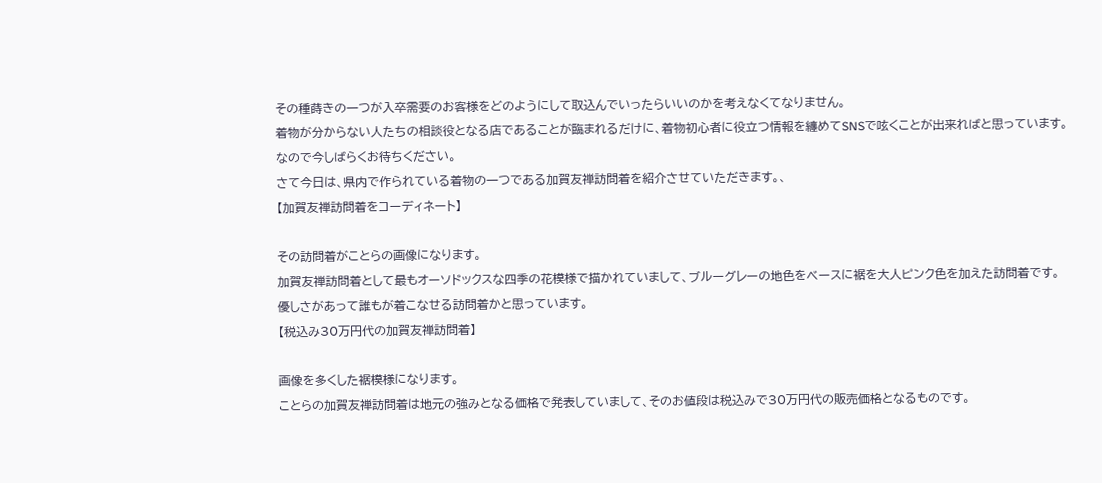その種蒔きの一つが入卒需要のお客様をどのようにして取込んでいったらいいのかを考えなくてなりません。
着物が分からない人たちの相談役となる店であることが臨まれるだけに、着物初心者に役立つ情報を纏めてSNSで呟くことが出来ればと思っています。
なので今しばらくお待ちください。
さて今日は、県内で作られている着物の一つである加賀友禅訪問着を紹介させていただきます。、
【加賀友禅訪問着をコーディネート】

その訪問着がことらの画像になります。
加賀友禅訪問着として最もオーソドックスな四季の花模様で描かれていまして、ブルーグレーの地色をベースに裾を大人ピンク色を加えた訪問着です。
優しさがあって誰もが着こなせる訪問着かと思っています。
【税込み30万円代の加賀友禅訪問着】

画像を多くした裾模様になります。
ことらの加賀友禅訪問着は地元の強みとなる価格で発表していまして、そのお値段は税込みで30万円代の販売価格となるものです。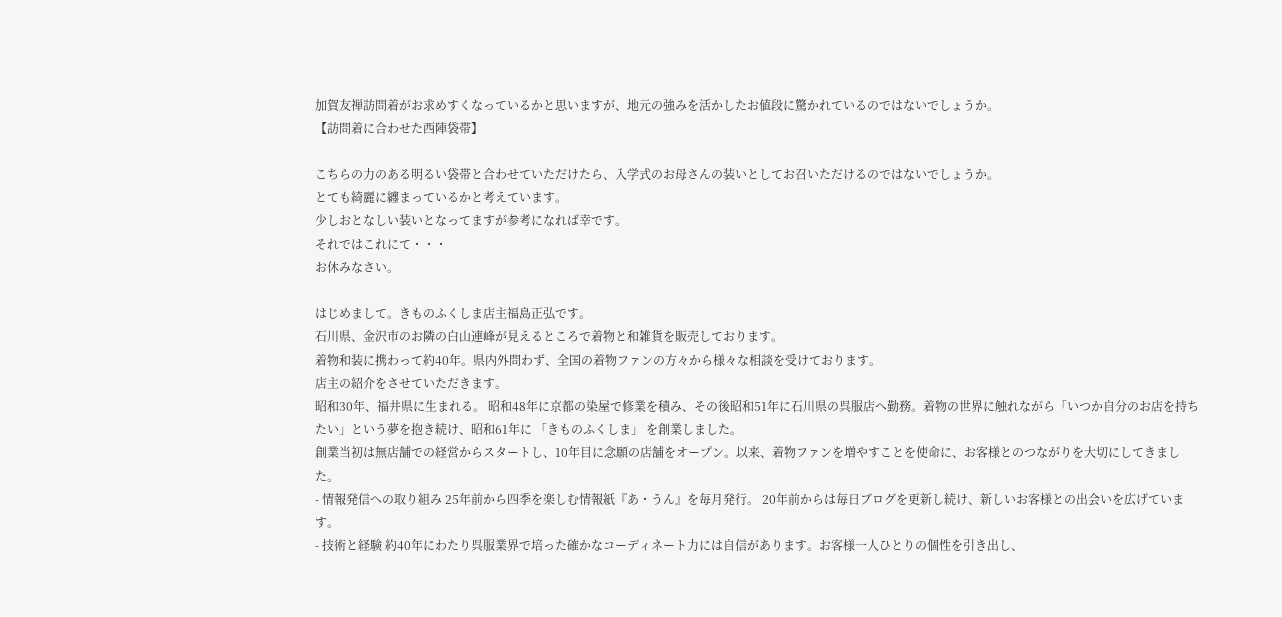加賀友禅訪問着がお求めすくなっているかと思いますが、地元の強みを活かしたお値段に驚かれているのではないでしょうか。
【訪問着に合わせた西陣袋帯】

こちらの力のある明るい袋帯と合わせていただけたら、入学式のお母さんの装いとしてお召いただけるのではないでしょうか。
とても綺麗に纏まっているかと考えています。
少しおとなしい装いとなってますが参考になれば幸です。
それではこれにて・・・
お休みなさい。

はじめまして。きものふくしま店主福島正弘です。
石川県、金沢市のお隣の白山連峰が見えるところで着物と和雑貨を販売しております。
着物和装に携わって約40年。県内外問わず、全国の着物ファンの方々から様々な相談を受けております。
店主の紹介をさせていただきます。
昭和30年、福井県に生まれる。 昭和48年に京都の染屋で修業を積み、その後昭和51年に石川県の呉服店へ勤務。着物の世界に触れながら「いつか自分のお店を持ちたい」という夢を抱き続け、昭和61年に 「きものふくしま」 を創業しました。
創業当初は無店舗での経営からスタートし、10年目に念願の店舗をオープン。以来、着物ファンを増やすことを使命に、お客様とのつながりを大切にしてきました。
- 情報発信への取り組み 25年前から四季を楽しむ情報紙『あ・うん』を毎月発行。 20年前からは毎日ブログを更新し続け、新しいお客様との出会いを広げています。
- 技術と経験 約40年にわたり呉服業界で培った確かなコーディネート力には自信があります。お客様一人ひとりの個性を引き出し、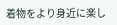着物をより身近に楽し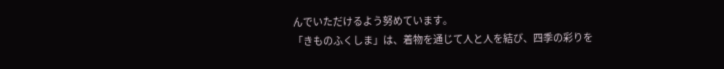んでいただけるよう努めています。
「きものふくしま」は、着物を通じて人と人を結び、四季の彩りを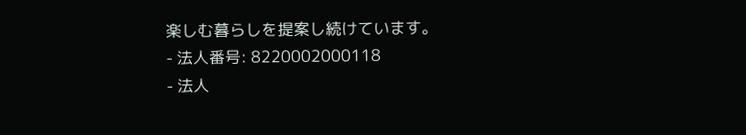楽しむ暮らしを提案し続けています。
- 法人番号: 8220002000118
- 法人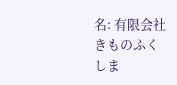名: 有限会社きものふくしま